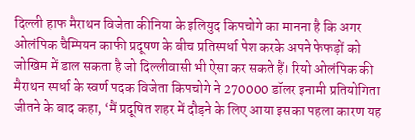दिल्ली हाफ मैराथन विजेता कीनिया के इलियुद किपचोगे का मानना है कि अगर ओलंपिक चैम्पियन काफी प्रदूषण के बीच प्रतिस्पर्धा पेश करके अपने फेफड़ों को जोखिम में डाल सकता है जो दिल्लीवासी भी ऐसा कर सकते हैं। रियो ओलंपिक की मैराथन स्पर्धा के स्वर्ण पदक विजेता किपचोगे ने 270000 डॉलर इनामी प्रतियोगिता जीतने के बाद कहा, ‘मैं प्रदूषित शहर में दौड़ने के लिए आया इसका पहला कारण यह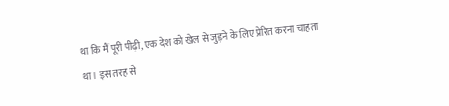था कि मैं पूरी पीढ़ी, एक देश को खेल से जुड़ने के लिए प्रेरित करना चाहता था। इस तरह से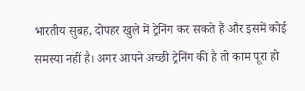भारतीय सुबह, दोपहर खुले में ट्रेनिंग कर सकते हैं और इसमें कोई समस्या नहीं है। अगर आपने अच्छी ट्रेनिंग की है तो काम पूरा हो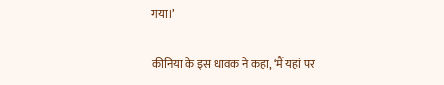गया।’

कीनिया के इस धावक ने कहा, ‘मैं यहां पर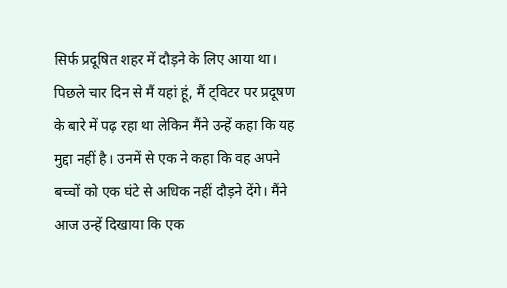सिर्फ प्रदूषित शहर में दौड़ने के लिए आया था। पिछले चार दिन से मैं यहां हूं, मैं ट्विटर पर प्रदूषण के बारे में पढ़ रहा था लेकिन मैंने उन्हें कहा कि यह मुद्दा नहीं है। उनमें से एक ने कहा कि वह अपने बच्चों को एक घंटे से अधिक नहीं दौड़ने देंगे। मैंने आज उन्हें दिखाया कि एक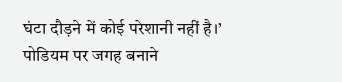घंटा दौड़ने में कोई परेशानी नहीं है।’ पोडियम पर जगह बनाने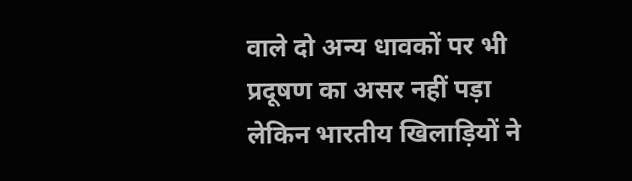वाले दो अन्य धावकों पर भी प्रदूषण का असर नहीं पड़ा लेकिन भारतीय खिलाड़ियों ने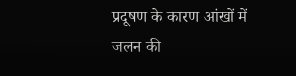प्रदूषण के कारण आंखों में जलन की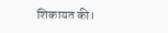शिकायत की।